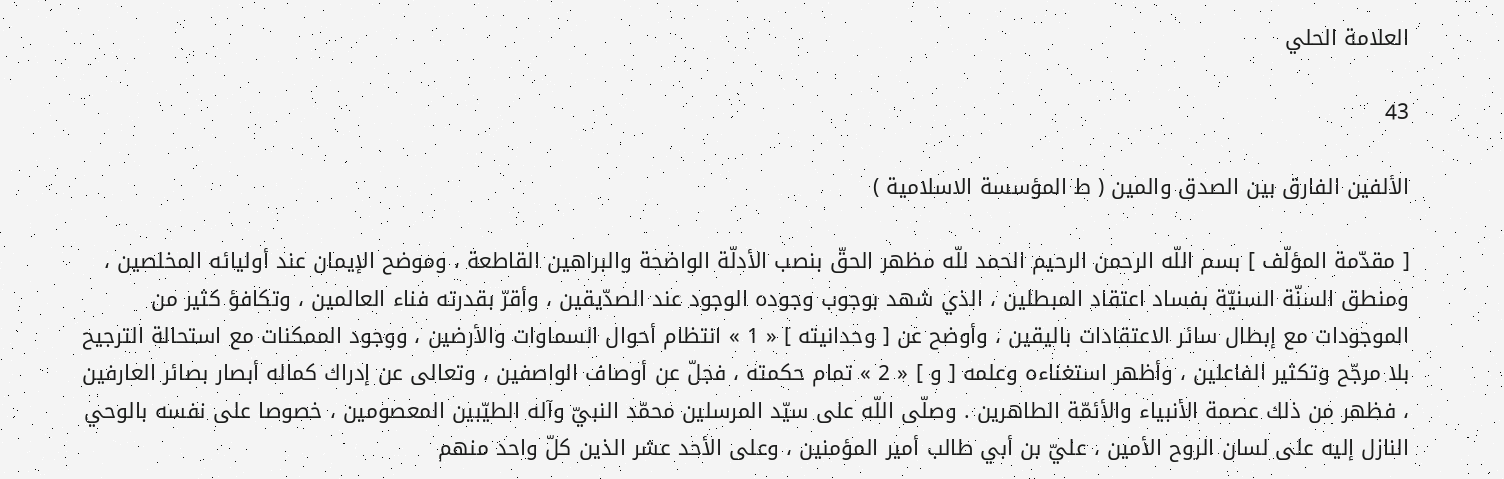العلامة الحلي

43

الألفين الفارق بين الصدق والمين ( ط المؤسسة الاسلامية )

[ مقدّمة المؤلّف ] بسم اللّه الرحمن الرحيم الحمد للّه مظهر الحقّ بنصب الأدلّة الواضحة والبراهين القاطعة ، وموضح الإيمان عند أوليائه المخلصين ، ومنطق السنّة السنيّة بفساد اعتقاد المبطلين ، الذي شهد بوجوب وجوده الوجود عند الصدّيقين ، وأقرّ بقدرته فناء العالمين ، وتكافؤ كثير من الموجودات مع إبطال سائر الاعتقادات باليقين ، وأوضح عن [ وحدانيته ] « 1 » انتظام أحوال السماوات والأرضين ، ووجود الممكنات مع استحالة الترجيح بلا مرجّح وتكثير الفاعلين ، وأظهر استغناءه وعلمه [ و ] « 2 » تمام حكمته ، فجلّ عن أوصاف الواصفين ، وتعالى عن إدراك كماله أبصار بصائر العارفين ، فظهر من ذلك عصمة الأنبياء والأئمّة الطاهرين . وصلّى اللّه على سيّد المرسلين محمّد النبيّ وآله الطيّبين المعصومين ، خصوصا على نفسه بالوحي النازل إليه على لسان الروح الأمين ، عليّ بن أبي طالب أمير المؤمنين ، وعلى الأحد عشر الذين كلّ واحد منهم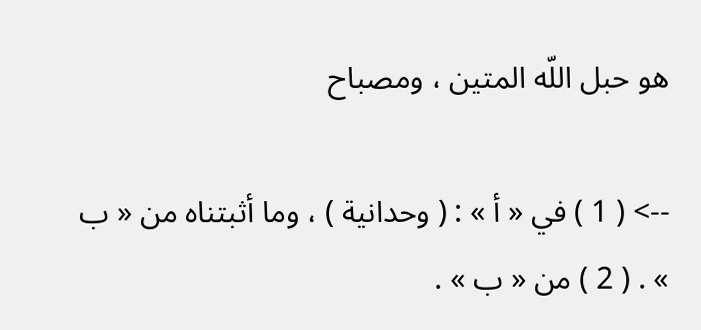هو حبل اللّه المتين ، ومصباح

--> ( 1 ) في « أ » : ( وحدانية ) ، وما أثبتناه من « ب » . ( 2 ) من « ب » .